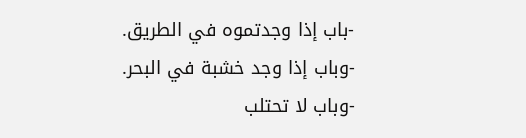-باب إذا وجدتموه في الطريق.
-وباب إذا وجد خشبة في البحر.
-وباب لا تحتلب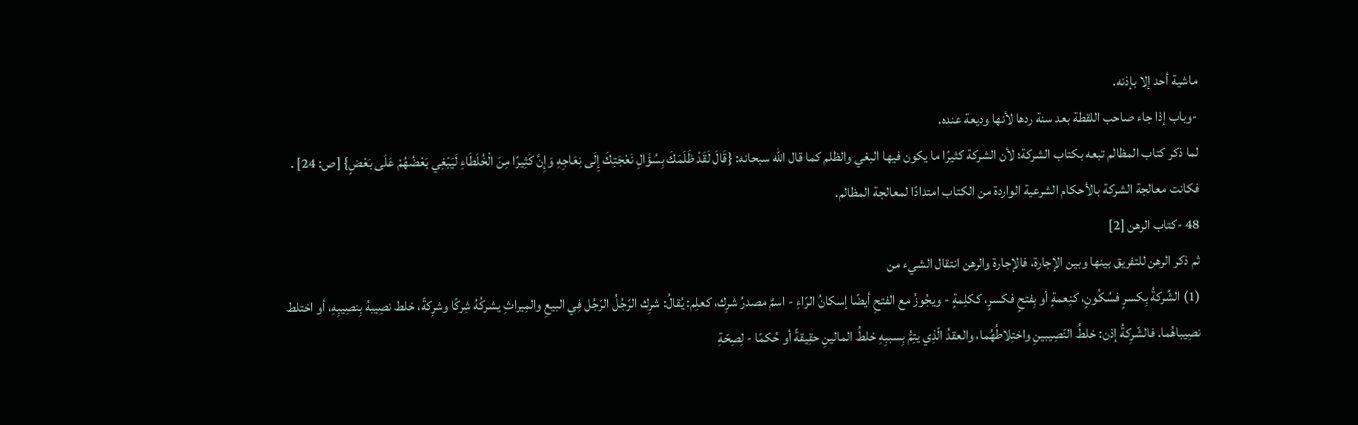ماشية أحد إلا بإذنه.
-وباب إذا جاء صاحب اللقطة بعد سنة ردها لأنها وديعة عنده.
لما ذكر كتاب المظالم تبعه بكتاب الشركة؛ لأن الشركة كثيرًا ما يكون فيها البغي والظلم كما قال الله سبحانه: {قَالَ لَقَدْ ظَلَمَكَ بِسُؤَالِ نَعْجَتِكَ إِلَى نِعَاجِهِ وَإِنَّ كَثِيرًا مِنَ الْخُلَطَاءِ لَيَبْغِي بَعْضُهُمْ عَلَى بَعْضٍ} [ص: 24] .
فكانت معالجة الشركة بالأحكام الشرعية الواردة من الكتاب امتدادًا لمعالجة المظالم.
48 -كتاب الرهن [2]
ثم ذكر الرهن للتفريق بينها وبين الإجارة، فالإجارة والرهن انتقال الشيء من
(1) الشِّركةُ بِكسرٍ فسُكُونٍ، كنِعمةٍ أو بِفتحٍ فكسرٍ، ككلِمةٍ - ويجُوزُ مع الفتحِ أيضًا إسكانُ الرّاءِ - اسمٌ مصدرُ شرِك، كعلِم: يُقالُ: شرِك الرّجُلُ الرّجُل فِي البيعِ والمِيراثِ يشركُهُ شِركًا وشرِكةً، خلط نصِيبهُ بِنصِيبِهِ، أو اختلط نصِيباهُما. فالشّرِكةُ إذن: خلطُ النّصِيبينِ واختِلاطُهُما، والعقدُ الّذِي يتِمُّ بِسببِهِ خلطُ المالينِ حقِيقةً أو حُكمًا - لِصِحّةِ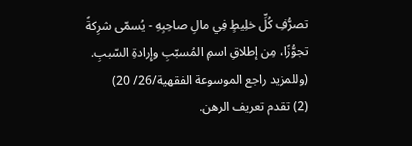تصرُّفِ كُلِّ خلِيطٍ فِي مالِ صاحِبِهِ - يُسمّى شرِكةً تجوُّزًا، مِن إطلاقِ اسمِ المُسبّبِ وإِرادةِ السّببِ. (وللمزيد راجع الموسوعة الفقهية/26/ 20)
(2) تقدم تعريف الرهن.